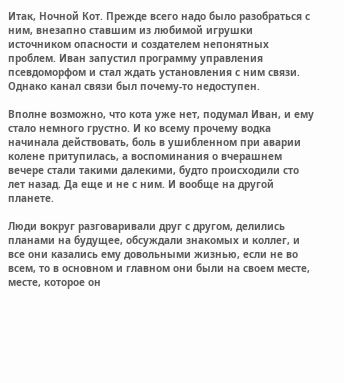Итак, Ночной Кот. Прежде всего надо было разобраться с ним, внезапно ставшим из любимой игрушки источником опасности и создателем непонятных проблем. Иван запустил программу управления псевдоморфом и стал ждать установления с ним связи. Однако канал связи был почему-то недоступен.

Вполне возможно, что кота уже нет, подумал Иван, и ему стало немного грустно. И ко всему прочему водка начинала действовать, боль в ушибленном при аварии колене притупилась, а воспоминания о вчерашнем вечере стали такими далекими, будто происходили сто лет назад. Да еще и не с ним. И вообще на другой планете.

Люди вокруг разговаривали друг с другом, делились планами на будущее, обсуждали знакомых и коллег, и все они казались ему довольными жизнью, если не во всем, то в основном и главном они были на своем месте, месте, которое он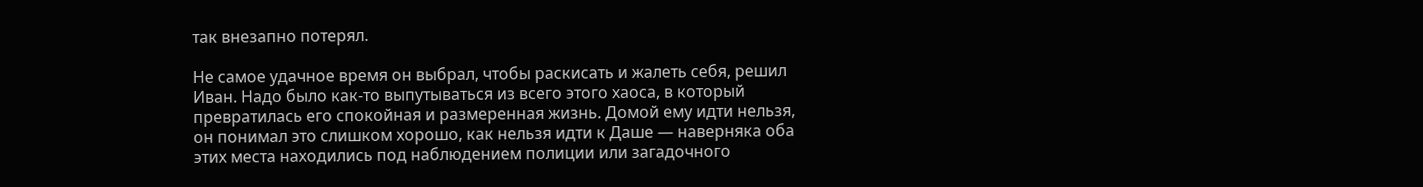так внезапно потерял.

Не самое удачное время он выбрал, чтобы раскисать и жалеть себя, решил Иван. Надо было как-то выпутываться из всего этого хаоса, в который превратилась его спокойная и размеренная жизнь. Домой ему идти нельзя, он понимал это слишком хорошо, как нельзя идти к Даше — наверняка оба этих места находились под наблюдением полиции или загадочного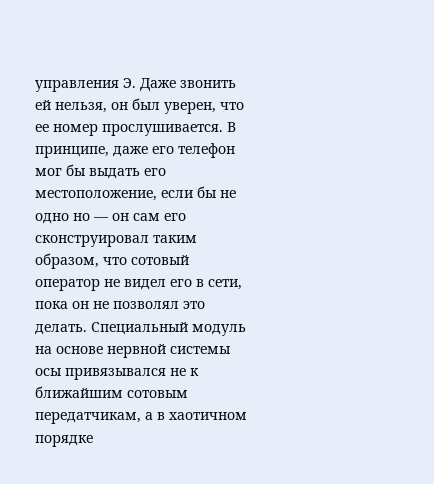управления Э. Даже звонить ей нельзя, он был уверен, что ее номер прослушивается. В принципе, даже его телефон мог бы выдать его местоположение, если бы не одно но — он сам его сконструировал таким образом, что сотовый оператор не видел его в сети, пока он не позволял это делать. Специальный модуль на основе нервной системы осы привязывался не к ближайшим сотовым передатчикам, а в хаотичном порядке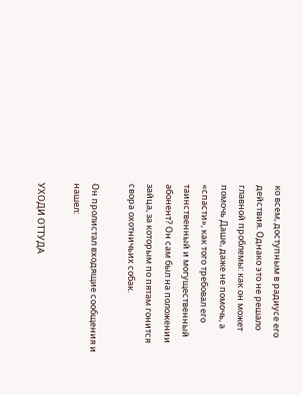ко всем, доступным в радиусе его действия. Однако это не решало главной проблемы: как он может помочь Даше, даже не помочь, а «спасти», как того требовал его таинственный и могущественный абонент? Он сам был на положении зайца, за которым по пятам гонится свора охотничьих собак.

Он пролистал входящие сообщения и нашел:

УХОДИ ОТТУДА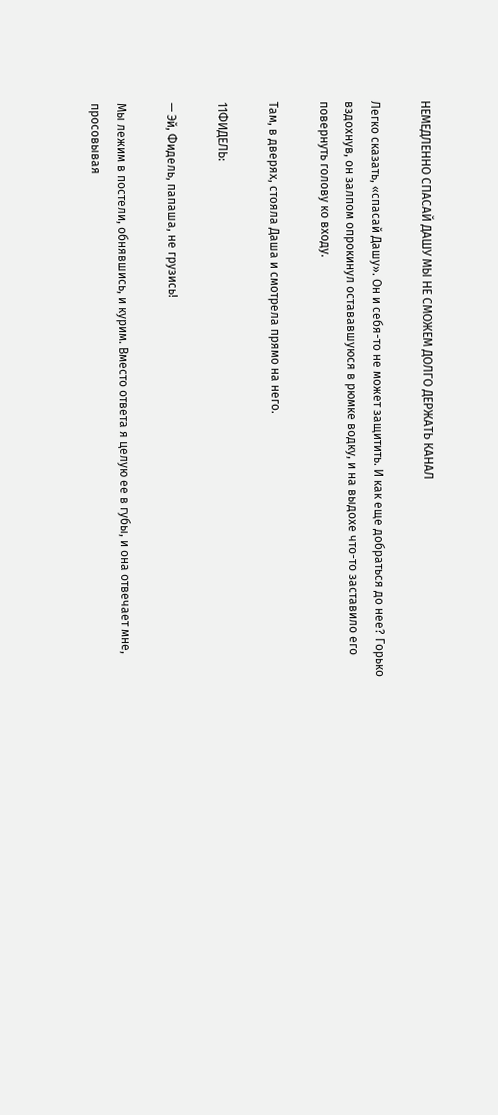НЕМЕДЛЕННО СПАСАЙ ДАШУ МЫ НЕ СМОЖЕМ ДОЛГО ДЕРЖАТЬ КАНАЛ

Легко сказать, «спасай Дашу». Он и себя-то не может защитить. И как еще добраться до нее? Горько вздохнув, он залпом опрокинул остававшуюся в рюмке водку, и на выдохе что-то заставило его повернуть голову ко входу.

Там, в дверях, стояла Даша и смотрела прямо на него.

11ФИДЕЛЬ:

— Эй, Фидель, папаша, не грузись!

Мы лежим в постели, обнявшись, и курим. Вместо ответа я целую ее в губы, и она отвечает мне, просовывая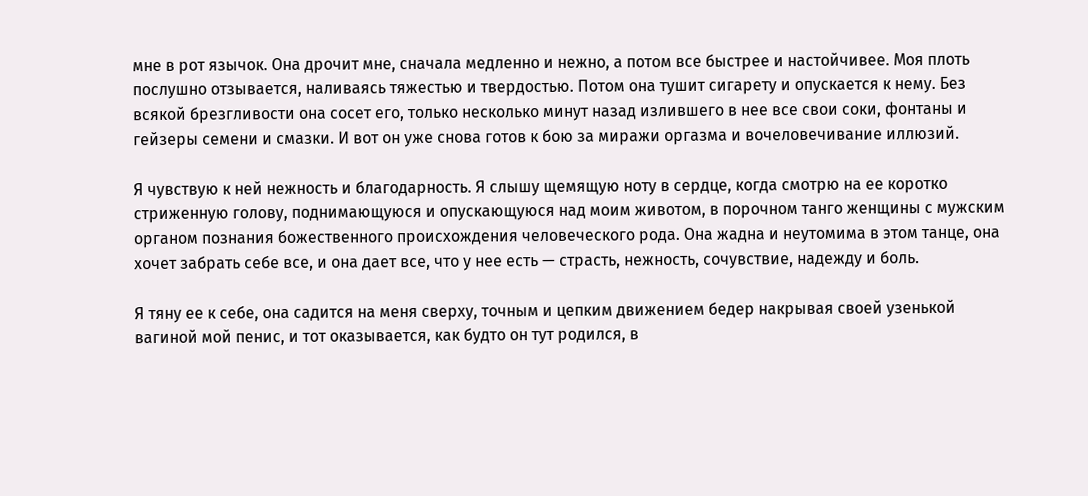мне в рот язычок. Она дрочит мне, сначала медленно и нежно, а потом все быстрее и настойчивее. Моя плоть послушно отзывается, наливаясь тяжестью и твердостью. Потом она тушит сигарету и опускается к нему. Без всякой брезгливости она сосет его, только несколько минут назад излившего в нее все свои соки, фонтаны и гейзеры семени и смазки. И вот он уже снова готов к бою за миражи оргазма и вочеловечивание иллюзий.

Я чувствую к ней нежность и благодарность. Я слышу щемящую ноту в сердце, когда смотрю на ее коротко стриженную голову, поднимающуюся и опускающуюся над моим животом, в порочном танго женщины с мужским органом познания божественного происхождения человеческого рода. Она жадна и неутомима в этом танце, она хочет забрать себе все, и она дает все, что у нее есть — страсть, нежность, сочувствие, надежду и боль.

Я тяну ее к себе, она садится на меня сверху, точным и цепким движением бедер накрывая своей узенькой вагиной мой пенис, и тот оказывается, как будто он тут родился, в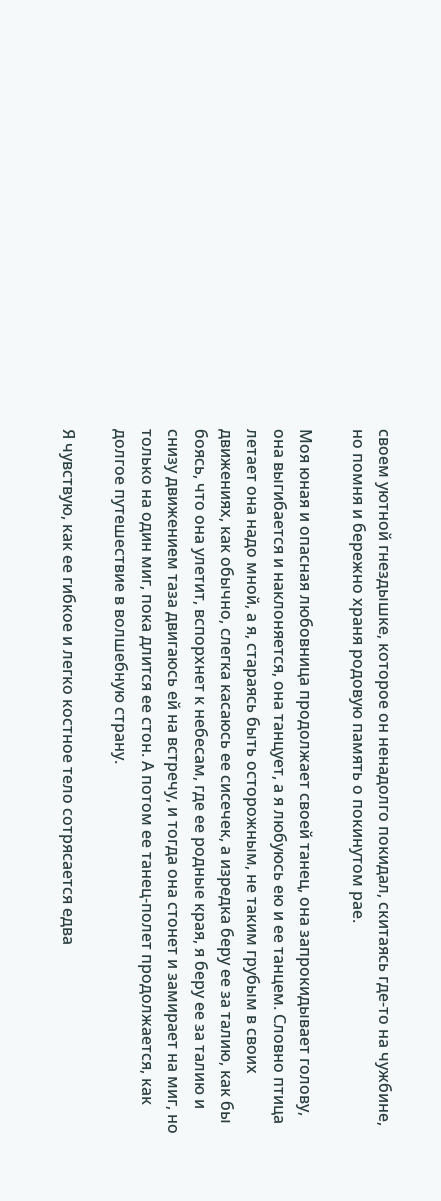своем уютной гнездышке, которое он ненадолго покидал, скитаясь где-то на чужбине, но помня и бережно храня родовую память о покинутом рае.

Моя юная и опасная любовница продолжает своей танец, она запрокидывает голову, она выгибается и наклоняется, она танцует, а я любуюсь ею и ее танцем. Словно птица летает она надо мной, а я, стараясь быть осторожным, не таким грубым в своих движениях, как обычно, слегка касаюсь ее сисечек, а изредка беру ее за талию, как бы боясь, что она улетит, вспорхнет к небесам, где ее родные края, я беру ее за талию и снизу движением таза двигаюсь ей на встречу, и тогда она стонет и замирает на миг, но только на один миг, пока длится ее стон. А потом ее танец-полет продолжается, как долгое путешествие в волшебную страну.

Я чувствую, как ее гибкое и легко костное тело сотрясается едва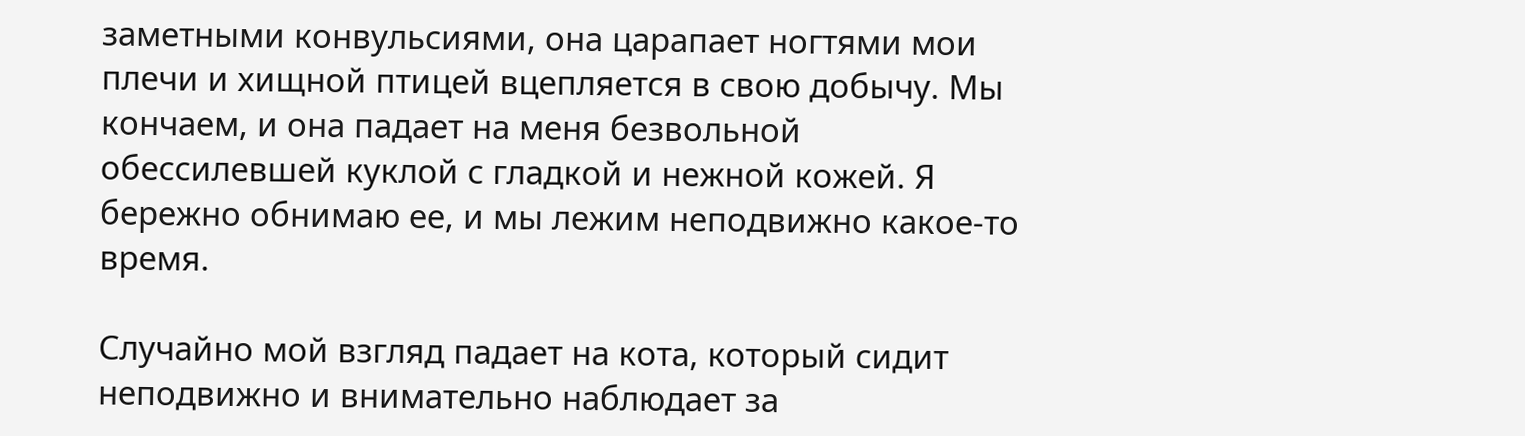заметными конвульсиями, она царапает ногтями мои плечи и хищной птицей вцепляется в свою добычу. Мы кончаем, и она падает на меня безвольной обессилевшей куклой с гладкой и нежной кожей. Я бережно обнимаю ее, и мы лежим неподвижно какое-то время.

Случайно мой взгляд падает на кота, который сидит неподвижно и внимательно наблюдает за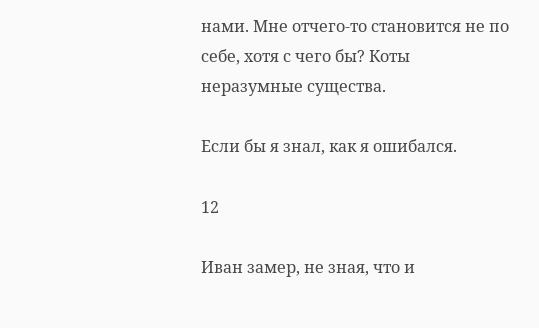нами. Мне отчего-то становится не по себе, хотя с чего бы? Коты неразумные существа.

Если бы я знал, как я ошибался.

12

Иван замер, не зная, что и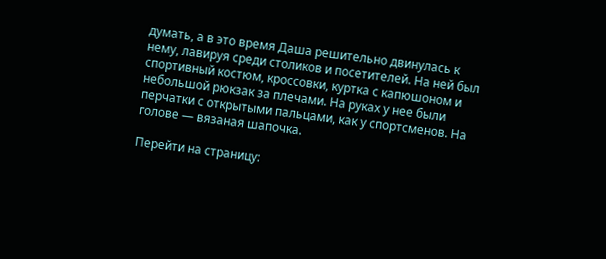думать, а в это время Даша решительно двинулась к нему, лавируя среди столиков и посетителей. На ней был спортивный костюм, кроссовки, куртка с капюшоном и небольшой рюкзак за плечами. На руках у нее были перчатки с открытыми пальцами, как у спортсменов. На голове — вязаная шапочка.

Перейти на страницу: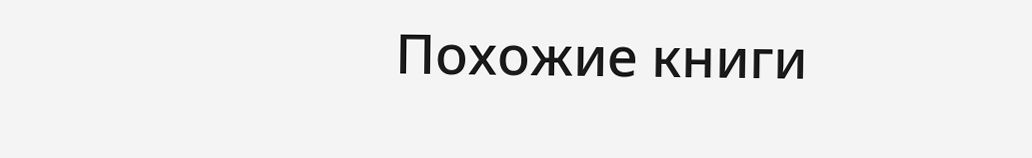Похожие книги